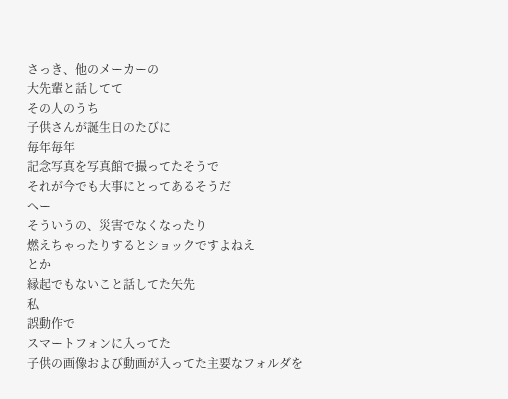さっき、他のメーカーの
大先輩と話してて
その人のうち
子供さんが誕生日のたびに
毎年毎年
記念写真を写真館で撮ってたそうで
それが今でも大事にとってあるそうだ
へー
そういうの、災害でなくなったり
燃えちゃったりするとショックですよねえ
とか
縁起でもないこと話してた矢先
私
誤動作で
スマートフォンに入ってた
子供の画像および動画が入ってた主要なフォルダを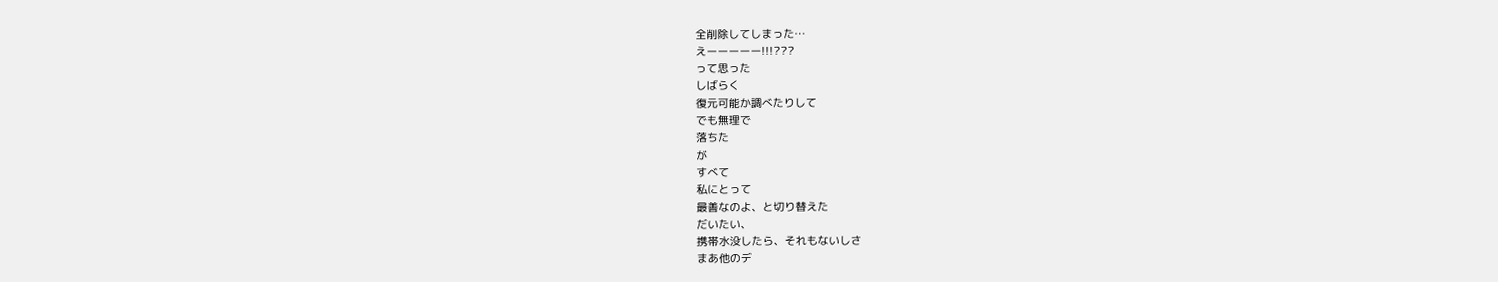全削除してしまった…
えーーーーー!!!???
って思った
しばらく
復元可能か調べたりして
でも無理で
落ちた
が
すべて
私にとって
最善なのよ、と切り替えた
だいたい、
携帯水没したら、それもないしさ
まあ他のデ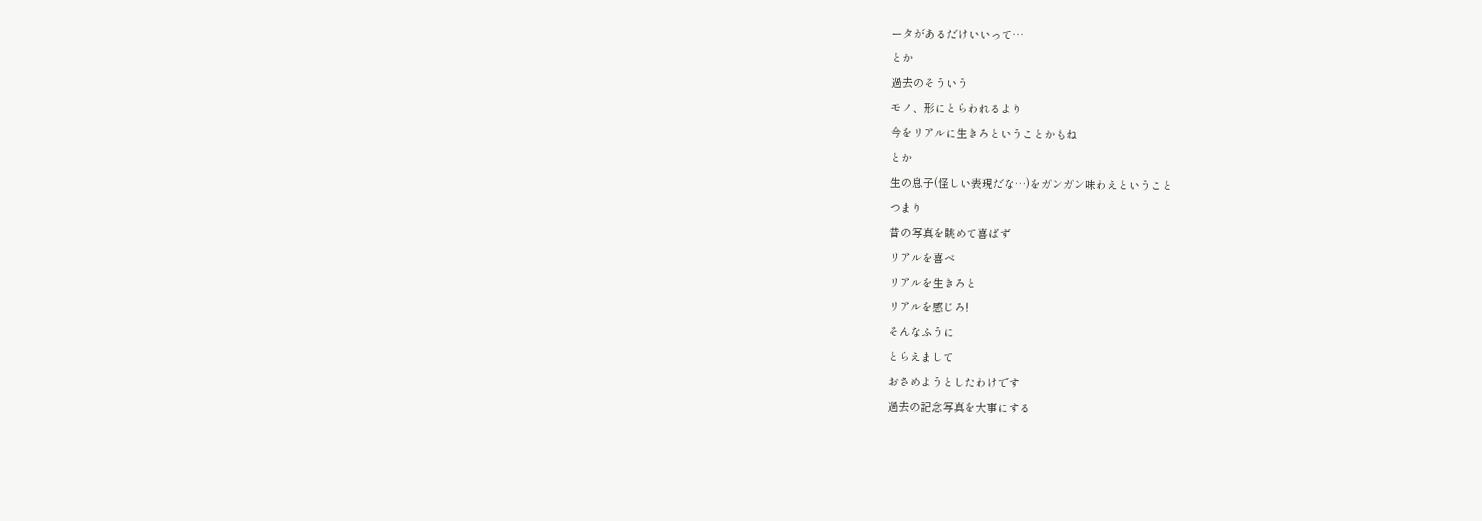ータがあるだけいいって…
とか
過去のそういう
モノ、形にとらわれるより
今をリアルに生きろということかもね
とか
生の息子(怪しい表現だな…)をガンガン味わえということ
つまり
昔の写真を眺めて喜ばず
リアルを喜べ
リアルを生きろと
リアルを感じろ!
そんなふうに
とらえまして
おさめようとしたわけです
過去の記念写真を大事にする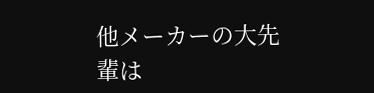他メーカーの大先輩は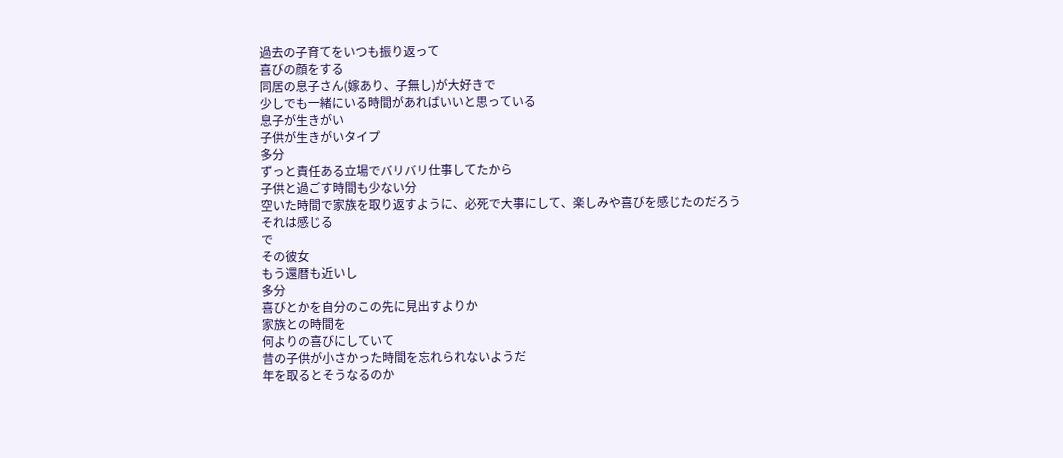過去の子育てをいつも振り返って
喜びの顔をする
同居の息子さん(嫁あり、子無し)が大好きで
少しでも一緒にいる時間があればいいと思っている
息子が生きがい
子供が生きがいタイプ
多分
ずっと責任ある立場でバリバリ仕事してたから
子供と過ごす時間も少ない分
空いた時間で家族を取り返すように、必死で大事にして、楽しみや喜びを感じたのだろう
それは感じる
で
その彼女
もう還暦も近いし
多分
喜びとかを自分のこの先に見出すよりか
家族との時間を
何よりの喜びにしていて
昔の子供が小さかった時間を忘れられないようだ
年を取るとそうなるのか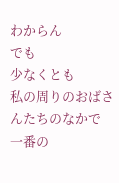わからん
でも
少なくとも
私の周りのおばさんたちのなかで
一番の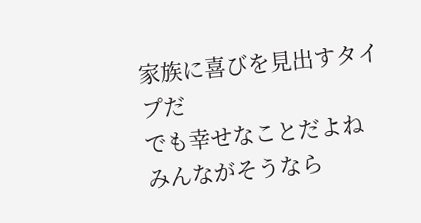家族に喜びを見出すタイプだ
でも幸せなことだよね
みんながそうなら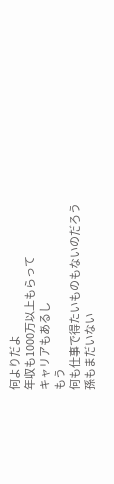何よりだよ
年収も1000万以上もらって
キャリアもあるし
もう
何も仕事で得たいものもないのだろう
孫もまだいない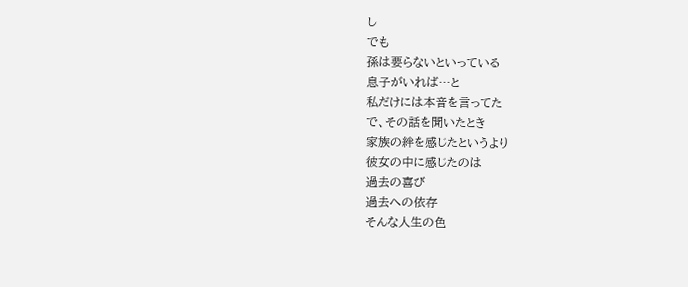し
でも
孫は要らないといっている
息子がいれば…と
私だけには本音を言ってた
で、その話を聞いたとき
家族の絆を感じたというより
彼女の中に感じたのは
過去の喜び
過去への依存
そんな人生の色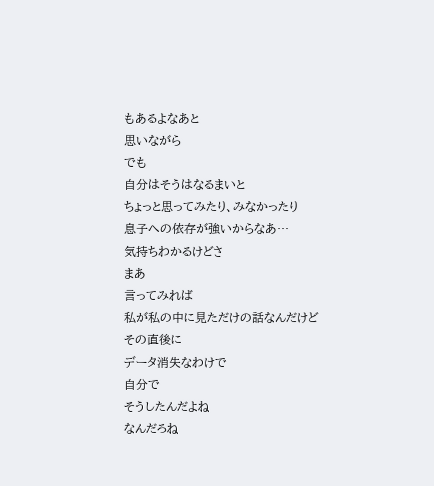もあるよなあと
思いながら
でも
自分はそうはなるまいと
ちょっと思ってみたり、みなかったり
息子への依存が強いからなあ…
気持ちわかるけどさ
まあ
言ってみれば
私が私の中に見ただけの話なんだけど
その直後に
データ消失なわけで
自分で
そうしたんだよね
なんだろね